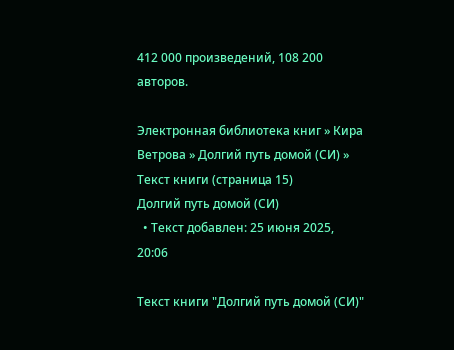412 000 произведений, 108 200 авторов.

Электронная библиотека книг » Кира Ветрова » Долгий путь домой (СИ) » Текст книги (страница 15)
Долгий путь домой (СИ)
  • Текст добавлен: 25 июня 2025, 20:06

Текст книги "Долгий путь домой (СИ)"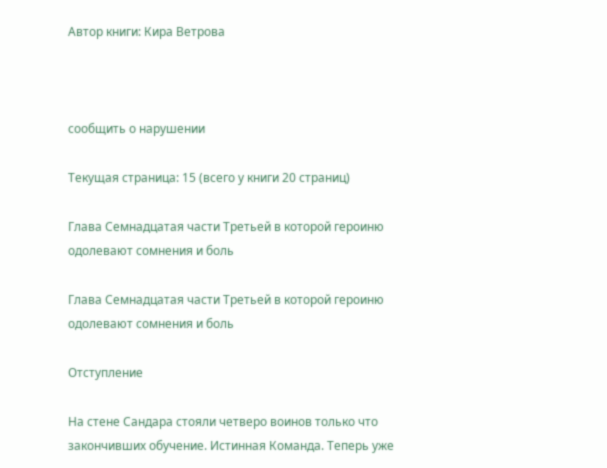Автор книги: Кира Ветрова



сообщить о нарушении

Текущая страница: 15 (всего у книги 20 страниц)

Глава Семнадцатая части Третьей в которой героиню одолевают сомнения и боль

Глава Семнадцатая части Третьей в которой героиню одолевают сомнения и боль

Отступление

На стене Сандара стояли четверо воинов только что закончивших обучение. Истинная Команда. Теперь уже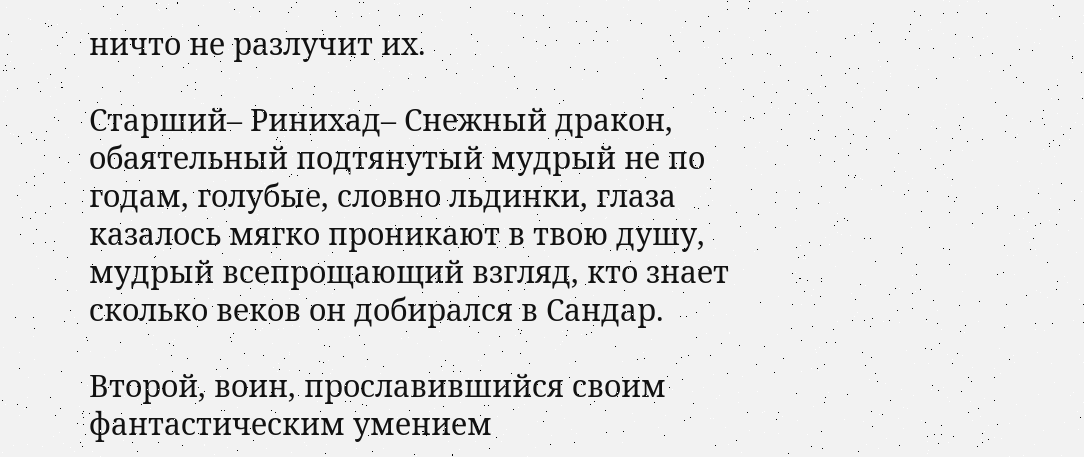ничто не разлучит их.

Старший– Ринихад– Снежный дракон, обаятельный подтянутый мудрый не по годам, голубые, словно льдинки, глаза казалось мягко проникают в твою душу, мудрый всепрощающий взгляд, кто знает сколько веков он добирался в Сандар.

Второй, воин, прославившийся своим фантастическим умением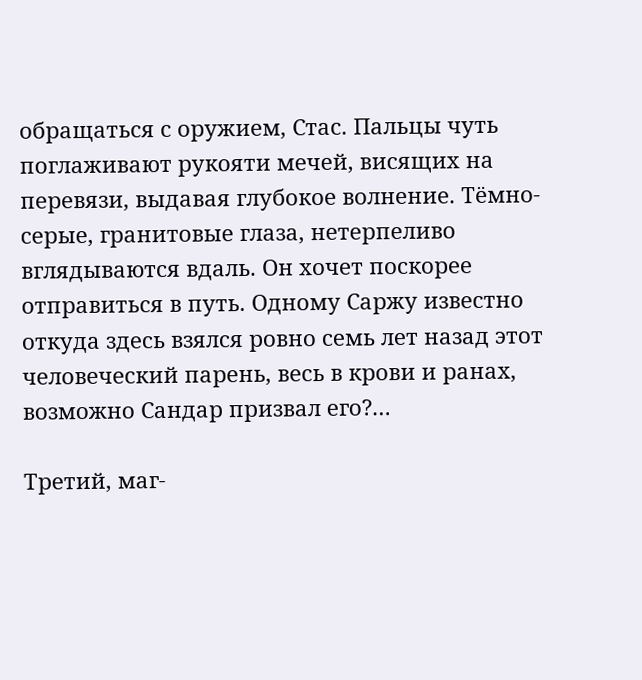обращаться с оружием, Стас. Пальцы чуть поглаживают рукояти мечей, висящих на перевязи, выдавая глубокое волнение. Тёмно-серые, гранитовые глаза, нетерпеливо вглядываются вдаль. Он хочет поскорее отправиться в путь. Одному Саржу известно откуда здесь взялся ровно семь лет назад этот человеческий парень, весь в крови и ранах, возможно Сандар призвал его?…

Третий, маг-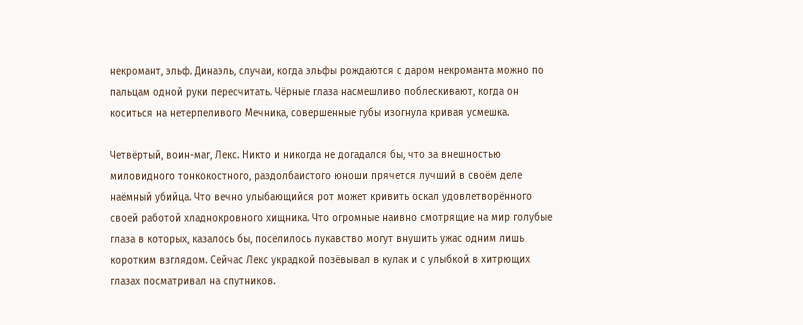некромант, эльф. Динаэль, случаи, когда эльфы рождаются с даром некроманта можно по пальцам одной руки пересчитать. Чёрные глаза насмешливо поблескивают, когда он коситься на нетерпеливого Мечника, совершенные губы изогнула кривая усмешка.

Четвёртый, воин-маг, Лекс. Никто и никогда не догадался бы, что за внешностью миловидного тонкокостного, раздолбаистого юноши прячется лучший в своём деле наёмный убийца. Что вечно улыбающийся рот может кривить оскал удовлетворённого своей работой хладнокровного хищника. Что огромные наивно смотрящие на мир голубые глаза в которых, казалось бы, поселилось лукавство могут внушить ужас одним лишь коротким взглядом. Сейчас Лекс украдкой позёвывал в кулак и с улыбкой в хитрющих глазах посматривал на спутников.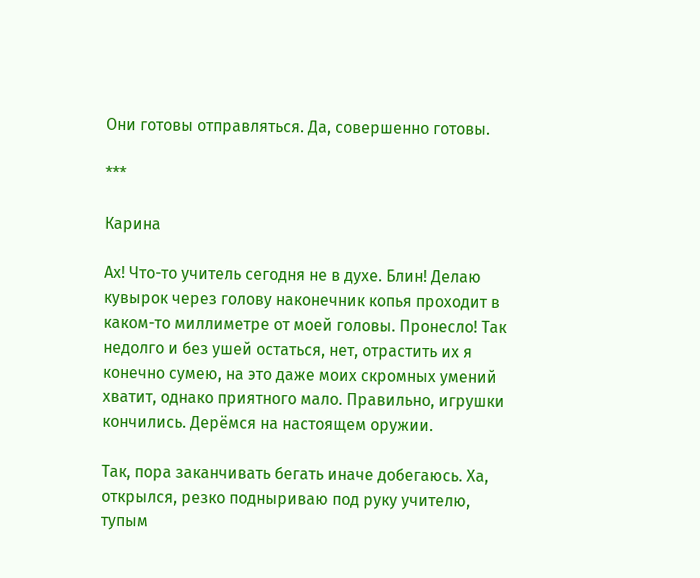Они готовы отправляться. Да, совершенно готовы.

***

Карина

Ах! Что-то учитель сегодня не в духе. Блин! Делаю кувырок через голову наконечник копья проходит в каком-то миллиметре от моей головы. Пронесло! Так недолго и без ушей остаться, нет, отрастить их я конечно сумею, на это даже моих скромных умений хватит, однако приятного мало. Правильно, игрушки кончились. Дерёмся на настоящем оружии.

Так, пора заканчивать бегать иначе добегаюсь. Ха, открылся, резко подныриваю под руку учителю, тупым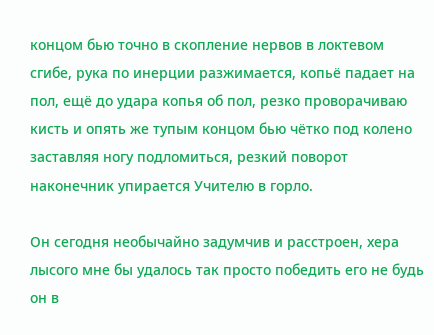концом бью точно в скопление нервов в локтевом сгибе, рука по инерции разжимается, копьё падает на пол, ещё до удара копья об пол, резко проворачиваю кисть и опять же тупым концом бью чётко под колено заставляя ногу подломиться, резкий поворот наконечник упирается Учителю в горло.

Он сегодня необычайно задумчив и расстроен, хера лысого мне бы удалось так просто победить его не будь он в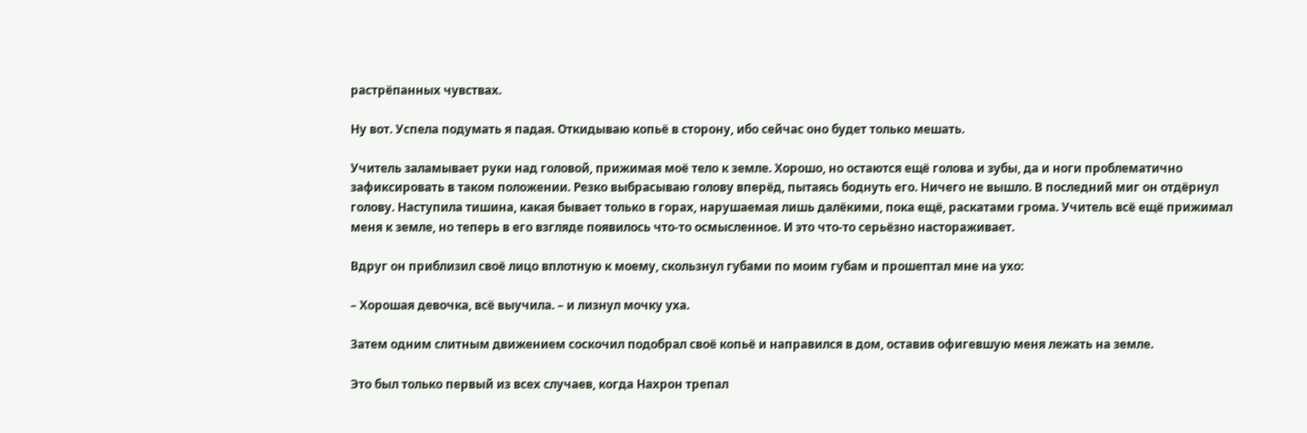растрёпанных чувствах.

Ну вот. Успела подумать я падая. Откидываю копьё в сторону, ибо сейчас оно будет только мешать.

Учитель заламывает руки над головой, прижимая моё тело к земле. Хорошо, но остаются ещё голова и зубы, да и ноги проблематично зафиксировать в таком положении. Резко выбрасываю голову вперёд, пытаясь боднуть его. Ничего не вышло. В последний миг он отдёрнул голову. Наступила тишина, какая бывает только в горах, нарушаемая лишь далёкими, пока ещё, раскатами грома. Учитель всё ещё прижимал меня к земле, но теперь в его взгляде появилось что-то осмысленное. И это что-то серьёзно настораживает.

Вдруг он приблизил своё лицо вплотную к моему, скользнул губами по моим губам и прошептал мне на ухо:

– Хорошая девочка, всё выучила. – и лизнул мочку уха.

Затем одним слитным движением соскочил подобрал своё копьё и направился в дом, оставив офигевшую меня лежать на земле.

Это был только первый из всех случаев, когда Нахрон трепал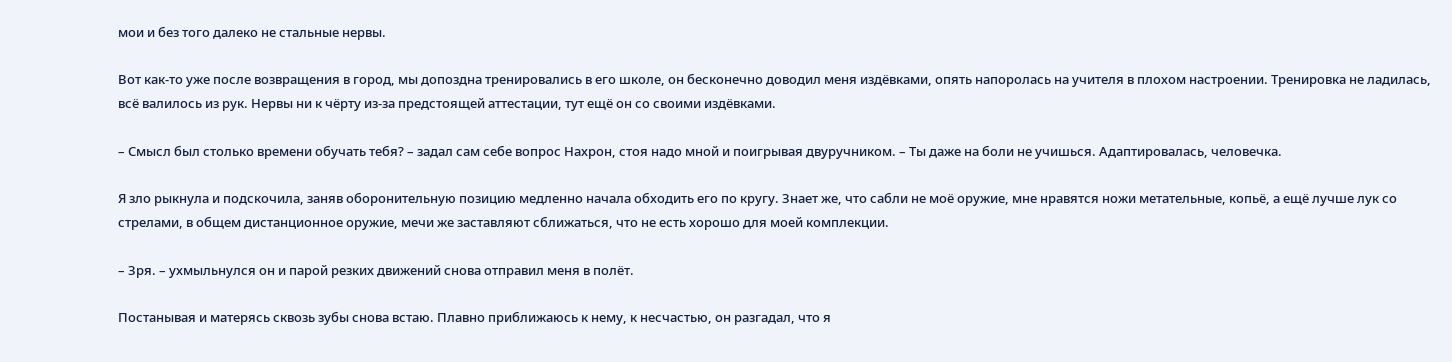мои и без того далеко не стальные нервы.

Вот как-то уже после возвращения в город, мы допоздна тренировались в его школе, он бесконечно доводил меня издёвками, опять напоролась на учителя в плохом настроении. Тренировка не ладилась, всё валилось из рук. Нервы ни к чёрту из-за предстоящей аттестации, тут ещё он со своими издёвками.

– Смысл был столько времени обучать тебя? – задал сам себе вопрос Нахрон, стоя надо мной и поигрывая двуручником. – Ты даже на боли не учишься. Адаптировалась, человечка.

Я зло рыкнула и подскочила, заняв оборонительную позицию медленно начала обходить его по кругу. Знает же, что сабли не моё оружие, мне нравятся ножи метательные, копьё, а ещё лучше лук со стрелами, в общем дистанционное оружие, мечи же заставляют сближаться, что не есть хорошо для моей комплекции.

– Зря. – ухмыльнулся он и парой резких движений снова отправил меня в полёт.

Постанывая и матерясь сквозь зубы снова встаю. Плавно приближаюсь к нему, к несчастью, он разгадал, что я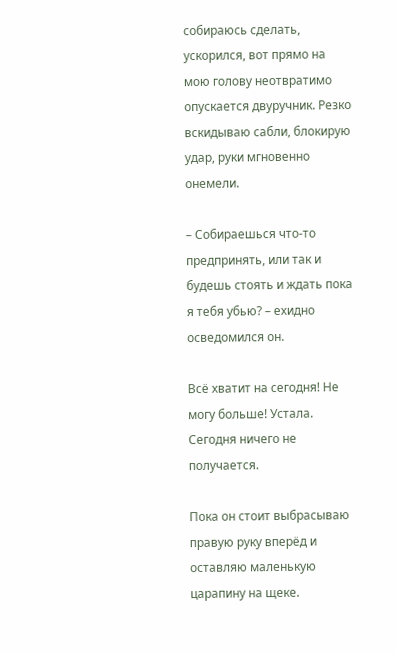собираюсь сделать, ускорился, вот прямо на мою голову неотвратимо опускается двуручник. Резко вскидываю сабли, блокирую удар, руки мгновенно онемели.

– Собираешься что-то предпринять, или так и будешь стоять и ждать пока я тебя убью? – ехидно осведомился он.

Всё хватит на сегодня! Не могу больше! Устала. Сегодня ничего не получается.

Пока он стоит выбрасываю правую руку вперёд и оставляю маленькую царапину на щеке.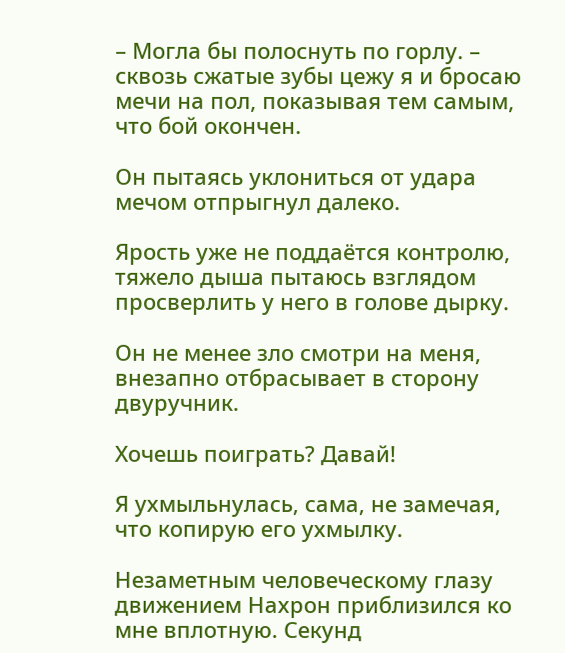– Могла бы полоснуть по горлу. – сквозь сжатые зубы цежу я и бросаю мечи на пол, показывая тем самым, что бой окончен.

Он пытаясь уклониться от удара мечом отпрыгнул далеко.

Ярость уже не поддаётся контролю, тяжело дыша пытаюсь взглядом просверлить у него в голове дырку.

Он не менее зло смотри на меня, внезапно отбрасывает в сторону двуручник.

Хочешь поиграть? Давай!

Я ухмыльнулась, сама, не замечая, что копирую его ухмылку.

Незаметным человеческому глазу движением Нахрон приблизился ко мне вплотную. Секунд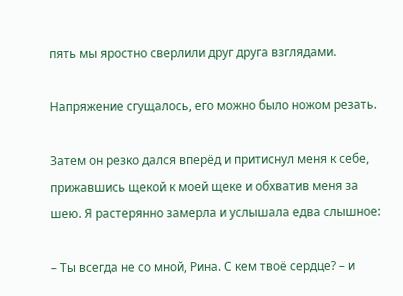пять мы яростно сверлили друг друга взглядами.

Напряжение сгущалось, его можно было ножом резать.

Затем он резко дался вперёд и притиснул меня к себе, прижавшись щекой к моей щеке и обхватив меня за шею. Я растерянно замерла и услышала едва слышное:

– Ты всегда не со мной, Рина. С кем твоё сердце? – и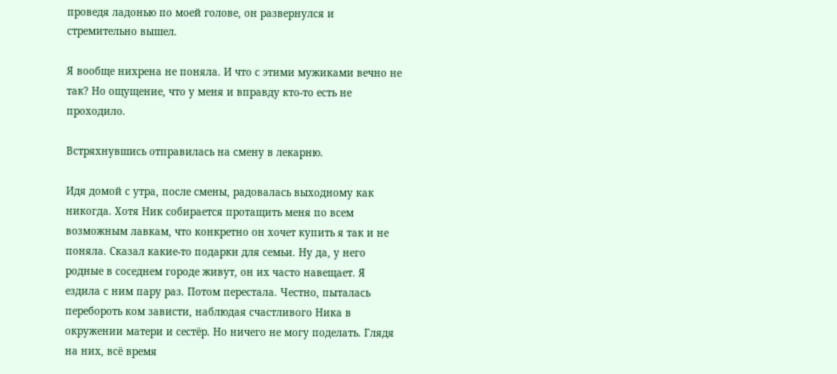проведя ладонью по моей голове, он развернулся и стремительно вышел.

Я вообще нихрена не поняла. И что с этими мужиками вечно не так? Но ощущение, что у меня и вправду кто-то есть не проходило.

Встряхнувшись отправилась на смену в лекарню.

Идя домой с утра, после смены, радовалась выходному как никогда. Хотя Ник собирается протащить меня по всем возможным лавкам, что конкретно он хочет купить я так и не поняла. Сказал какие-то подарки для семьи. Ну да, у него родные в соседнем городе живут, он их часто навещает. Я ездила с ним пару раз. Потом перестала. Честно, пыталась перебороть ком зависти, наблюдая счастливого Ника в окружении матери и сестёр. Но ничего не могу поделать. Глядя на них, всё время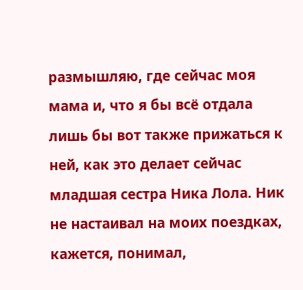размышляю, где сейчас моя мама и, что я бы всё отдала лишь бы вот также прижаться к ней, как это делает сейчас младшая сестра Ника Лола. Ник не настаивал на моих поездках, кажется, понимал,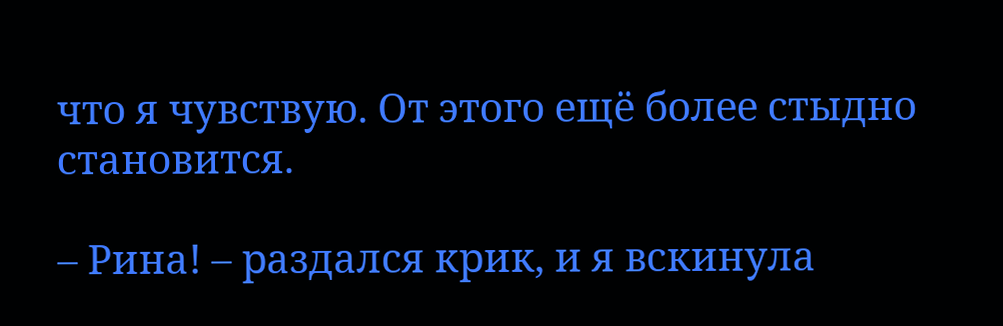что я чувствую. От этого ещё более стыдно становится.

– Рина! – раздался крик, и я вскинула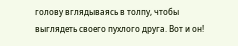голову вглядываясь в толпу, чтобы выглядеть своего пухлого друга. Вот и он!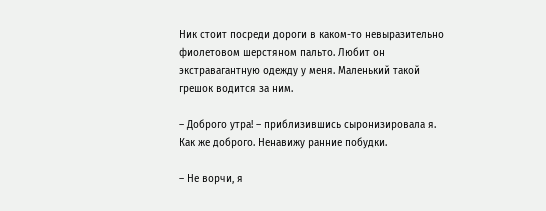Ник стоит посреди дороги в каком-то невыразительно фиолетовом шерстяном пальто. Любит он экстравагантную одежду у меня. Маленький такой грешок водится за ним.

– Доброго утра! – приблизившись сыронизировала я. Как же доброго. Ненавижу ранние побудки.

– Не ворчи, я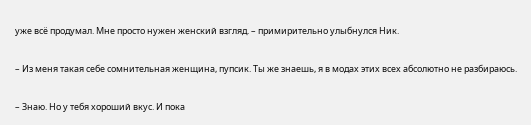уже всё продумал. Мне просто нужен женский взгляд. – примирительно улыбнулся Ник.

– Из меня такая себе сомнительная женщина, пупсик. Ты же знаешь, я в модах этих всех абсолютно не разбираюсь.

– Знаю. Но у тебя хороший вкус. И пока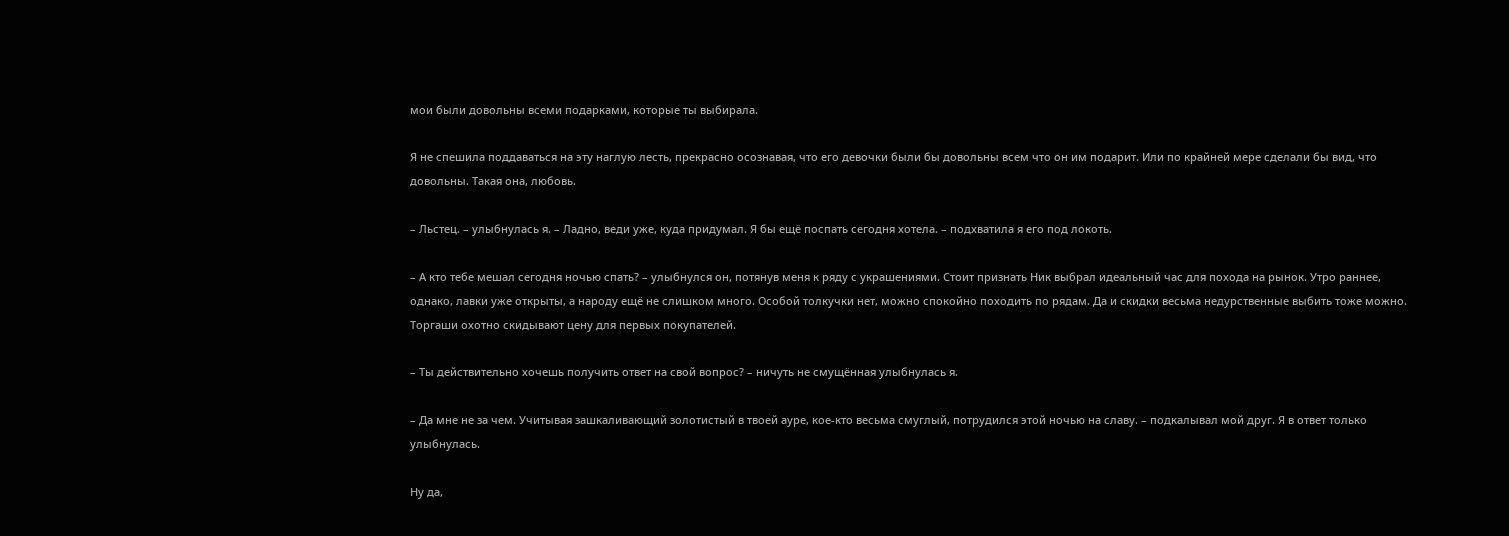мои были довольны всеми подарками, которые ты выбирала.

Я не спешила поддаваться на эту наглую лесть, прекрасно осознавая, что его девочки были бы довольны всем что он им подарит. Или по крайней мере сделали бы вид, что довольны. Такая она, любовь.

– Льстец. – улыбнулась я. – Ладно, веди уже, куда придумал. Я бы ещё поспать сегодня хотела. – подхватила я его под локоть.

– А кто тебе мешал сегодня ночью спать? – улыбнулся он, потянув меня к ряду с украшениями. Стоит признать Ник выбрал идеальный час для похода на рынок. Утро раннее, однако, лавки уже открыты, а народу ещё не слишком много. Особой толкучки нет, можно спокойно походить по рядам. Да и скидки весьма недурственные выбить тоже можно. Торгаши охотно скидывают цену для первых покупателей.

– Ты действительно хочешь получить ответ на свой вопрос? – ничуть не смущённая улыбнулась я.

– Да мне не за чем. Учитывая зашкаливающий золотистый в твоей ауре, кое-кто весьма смуглый, потрудился этой ночью на славу. – подкалывал мой друг. Я в ответ только улыбнулась.

Ну да,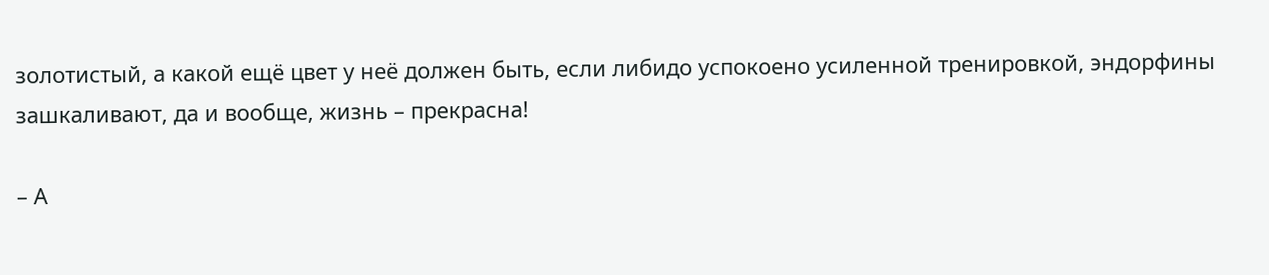золотистый, а какой ещё цвет у неё должен быть, если либидо успокоено усиленной тренировкой, эндорфины зашкаливают, да и вообще, жизнь – прекрасна!

– А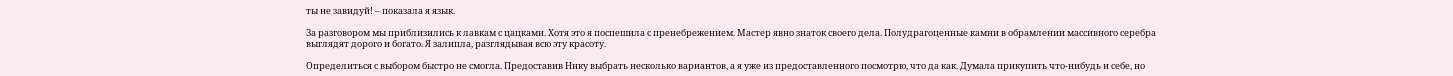ты не завидуй! – показала я язык.

За разговором мы приблизились к лавкам с цацками. Хотя это я поспешила с пренебрежением. Мастер явно знаток своего дела. Полудрагоценные камни в обрамлении массивного серебра выглядят дорого и богато. Я залипла, разглядывая всю эту красоту.

Определиться с выбором быстро не смогла. Предоставив Нику выбрать несколько вариантов, а я уже из предоставленного посмотрю, что да как. Думала прикупить что-нибудь и себе, но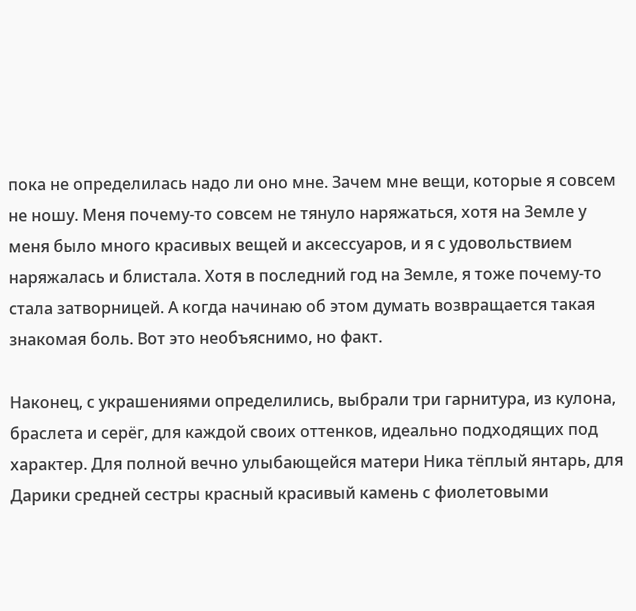пока не определилась надо ли оно мне. Зачем мне вещи, которые я совсем не ношу. Меня почему-то совсем не тянуло наряжаться, хотя на Земле у меня было много красивых вещей и аксессуаров, и я с удовольствием наряжалась и блистала. Хотя в последний год на Земле, я тоже почему-то стала затворницей. А когда начинаю об этом думать возвращается такая знакомая боль. Вот это необъяснимо, но факт.

Наконец, с украшениями определились, выбрали три гарнитура, из кулона, браслета и серёг, для каждой своих оттенков, идеально подходящих под характер. Для полной вечно улыбающейся матери Ника тёплый янтарь, для Дарики средней сестры красный красивый камень с фиолетовыми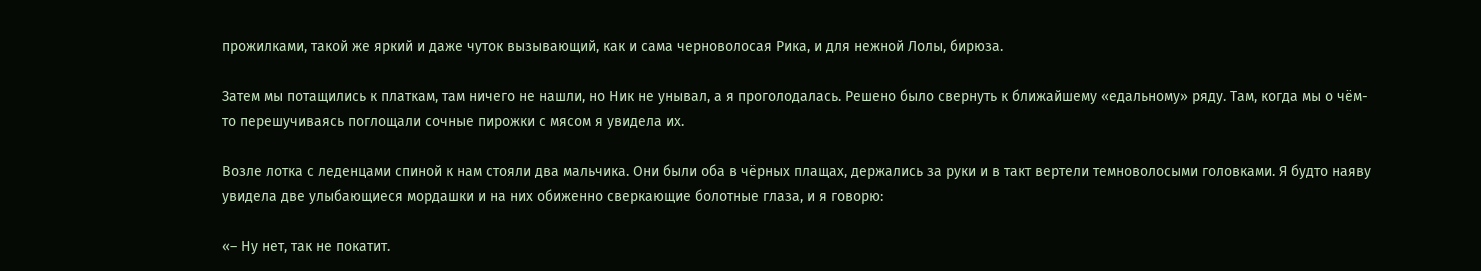прожилками, такой же яркий и даже чуток вызывающий, как и сама черноволосая Рика, и для нежной Лолы, бирюза.

Затем мы потащились к платкам, там ничего не нашли, но Ник не унывал, а я проголодалась. Решено было свернуть к ближайшему «едальному» ряду. Там, когда мы о чём-то перешучиваясь поглощали сочные пирожки с мясом я увидела их.

Возле лотка с леденцами спиной к нам стояли два мальчика. Они были оба в чёрных плащах, держались за руки и в такт вертели темноволосыми головками. Я будто наяву увидела две улыбающиеся мордашки и на них обиженно сверкающие болотные глаза, и я говорю:

«– Ну нет, так не покатит.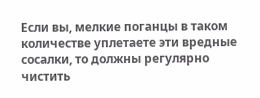Если вы, мелкие поганцы в таком количестве уплетаете эти вредные сосалки, то должны регулярно чистить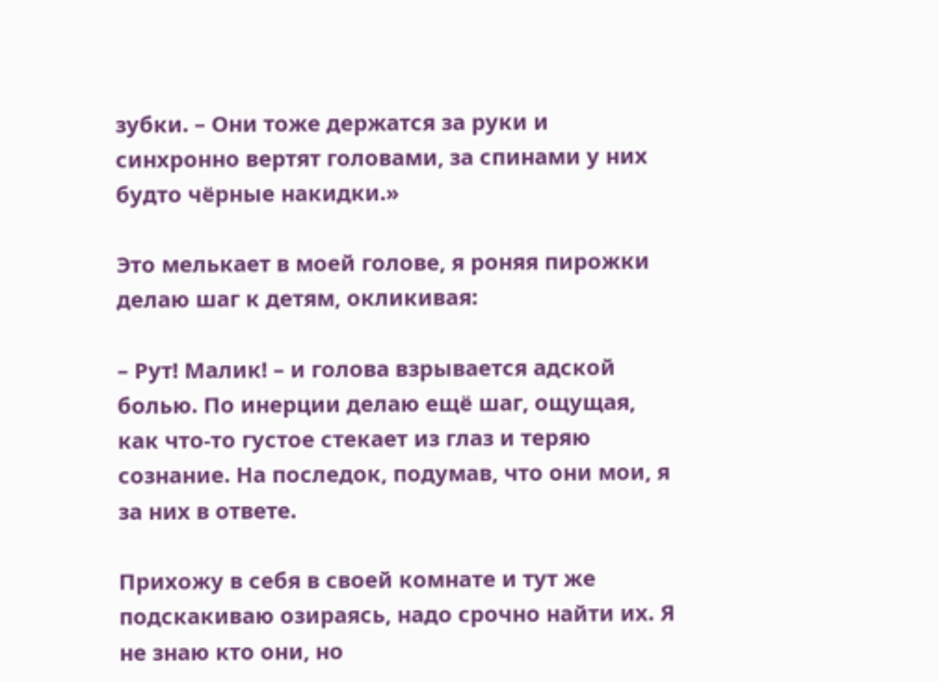зубки. – Они тоже держатся за руки и синхронно вертят головами, за спинами у них будто чёрные накидки.»

Это мелькает в моей голове, я роняя пирожки делаю шаг к детям, окликивая:

– Рут! Малик! – и голова взрывается адской болью. По инерции делаю ещё шаг, ощущая, как что-то густое стекает из глаз и теряю сознание. На последок, подумав, что они мои, я за них в ответе.

Прихожу в себя в своей комнате и тут же подскакиваю озираясь, надо срочно найти их. Я не знаю кто они, но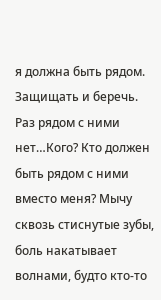я должна быть рядом. Защищать и беречь. Раз рядом с ними нет…Кого? Кто должен быть рядом с ними вместо меня? Мычу сквозь стиснутые зубы, боль накатывает волнами, будто кто-то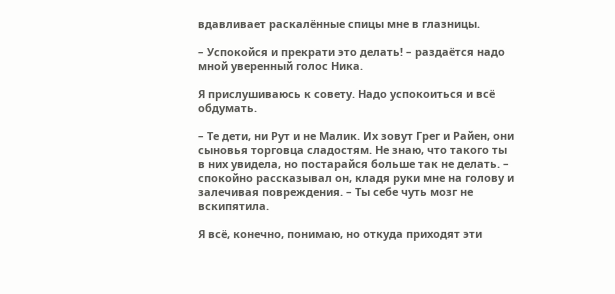вдавливает раскалённые спицы мне в глазницы.

– Успокойся и прекрати это делать! – раздаётся надо мной уверенный голос Ника.

Я прислушиваюсь к совету. Надо успокоиться и всё обдумать.

– Те дети, ни Рут и не Малик. Их зовут Грег и Райен, они сыновья торговца сладостям. Не знаю, что такого ты в них увидела, но постарайся больше так не делать. – спокойно рассказывал он, кладя руки мне на голову и залечивая повреждения. – Ты себе чуть мозг не вскипятила.

Я всё, конечно, понимаю, но откуда приходят эти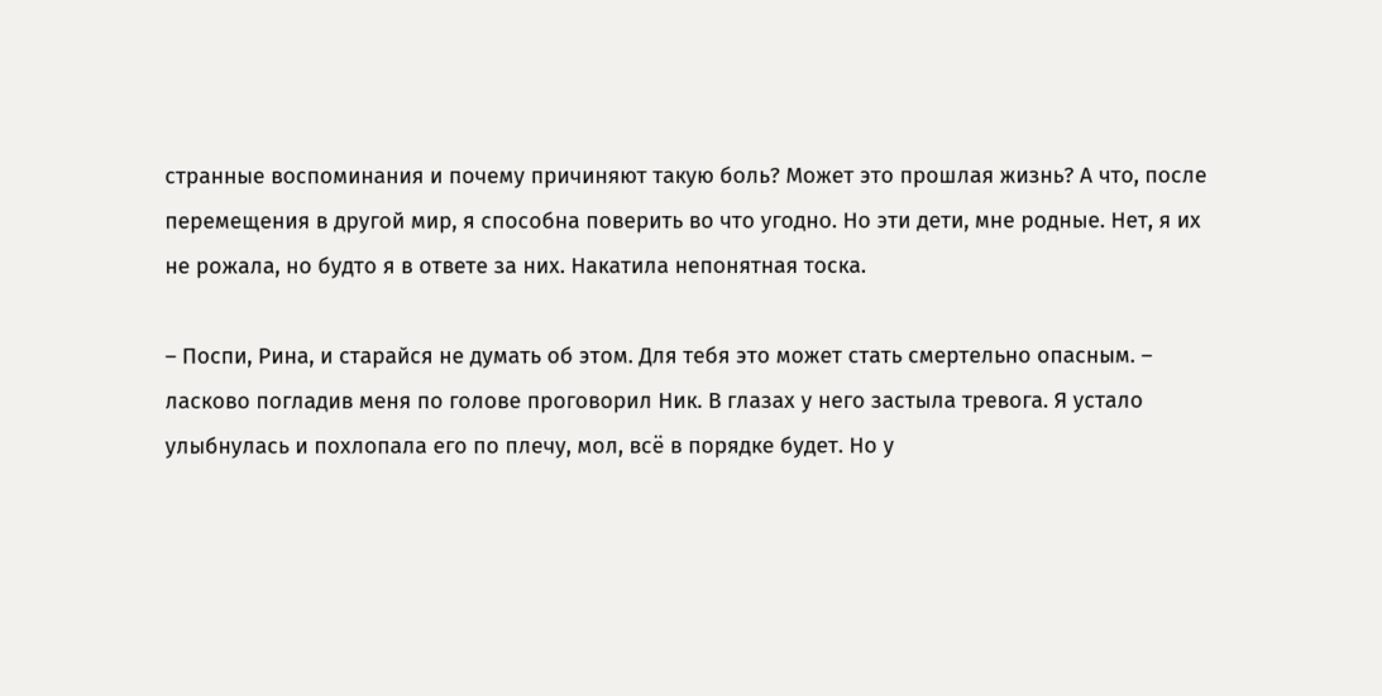странные воспоминания и почему причиняют такую боль? Может это прошлая жизнь? А что, после перемещения в другой мир, я способна поверить во что угодно. Но эти дети, мне родные. Нет, я их не рожала, но будто я в ответе за них. Накатила непонятная тоска.

– Поспи, Рина, и старайся не думать об этом. Для тебя это может стать смертельно опасным. – ласково погладив меня по голове проговорил Ник. В глазах у него застыла тревога. Я устало улыбнулась и похлопала его по плечу, мол, всё в порядке будет. Но у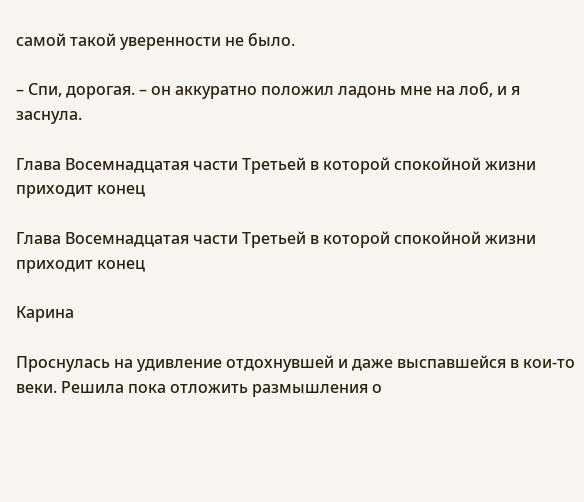самой такой уверенности не было.

– Спи, дорогая. – он аккуратно положил ладонь мне на лоб, и я заснула.

Глава Восемнадцатая части Третьей в которой спокойной жизни приходит конец

Глава Восемнадцатая части Третьей в которой спокойной жизни приходит конец

Карина

Проснулась на удивление отдохнувшей и даже выспавшейся в кои-то веки. Решила пока отложить размышления о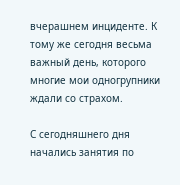вчерашнем инциденте. К тому же сегодня весьма важный день, которого многие мои одногрупники ждали со страхом.

С сегодняшнего дня начались занятия по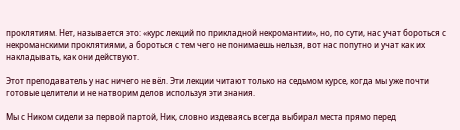проклятиям. Нет, называется это: «курс лекций по прикладной некромантии», но, по сути, нас учат бороться с некроманскими проклятиями, а бороться с тем чего не понимаешь нельзя, вот нас попутно и учат как их накладывать, как они действуют.

Этот преподаватель у нас ничего не вёл. Эти лекции читают только на седьмом курсе, когда мы уже почти готовые целители и не натворим делов используя эти знания.

Мы с Ником сидели за первой партой, Ник, словно издеваясь всегда выбирал места прямо перед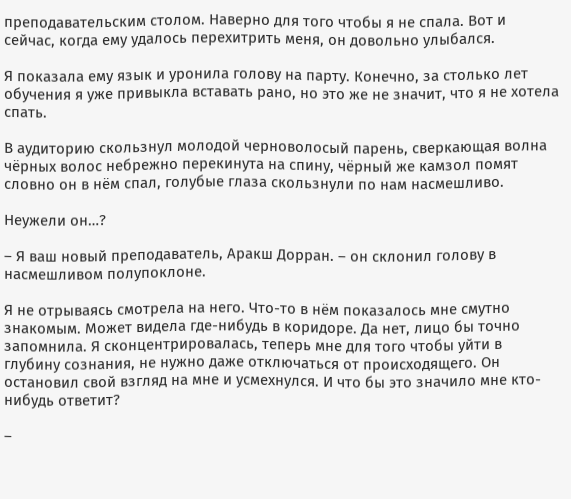преподавательским столом. Наверно для того чтобы я не спала. Вот и сейчас, когда ему удалось перехитрить меня, он довольно улыбался.

Я показала ему язык и уронила голову на парту. Конечно, за столько лет обучения я уже привыкла вставать рано, но это же не значит, что я не хотела спать.

В аудиторию скользнул молодой черноволосый парень, сверкающая волна чёрных волос небрежно перекинута на спину, чёрный же камзол помят словно он в нём спал, голубые глаза скользнули по нам насмешливо.

Неужели он…?

– Я ваш новый преподаватель, Аракш Дорран. – он склонил голову в насмешливом полупоклоне.

Я не отрываясь смотрела на него. Что-то в нём показалось мне смутно знакомым. Может видела где-нибудь в коридоре. Да нет, лицо бы точно запомнила. Я сконцентрировалась, теперь мне для того чтобы уйти в глубину сознания, не нужно даже отключаться от происходящего. Он остановил свой взгляд на мне и усмехнулся. И что бы это значило мне кто-нибудь ответит?

–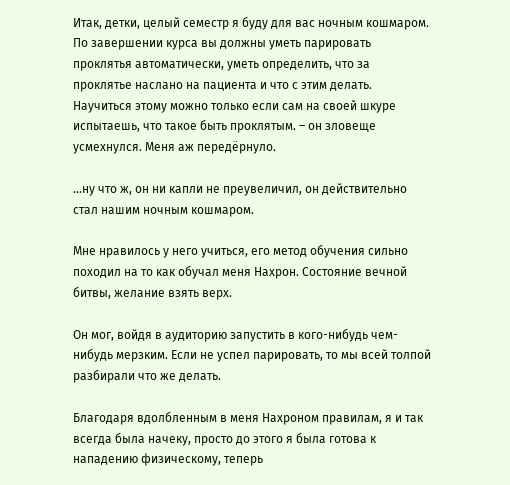Итак, детки, целый семестр я буду для вас ночным кошмаром. По завершении курса вы должны уметь парировать проклятья автоматически, уметь определить, что за проклятье наслано на пациента и что с этим делать. Научиться этому можно только если сам на своей шкуре испытаешь, что такое быть проклятым. – он зловеще усмехнулся. Меня аж передёрнуло.

…ну что ж, он ни капли не преувеличил, он действительно стал нашим ночным кошмаром.

Мне нравилось у него учиться, его метод обучения сильно походил на то как обучал меня Нахрон. Состояние вечной битвы, желание взять верх.

Он мог, войдя в аудиторию запустить в кого-нибудь чем-нибудь мерзким. Если не успел парировать, то мы всей толпой разбирали что же делать.

Благодаря вдолбленным в меня Нахроном правилам, я и так всегда была начеку, просто до этого я была готова к нападению физическому, теперь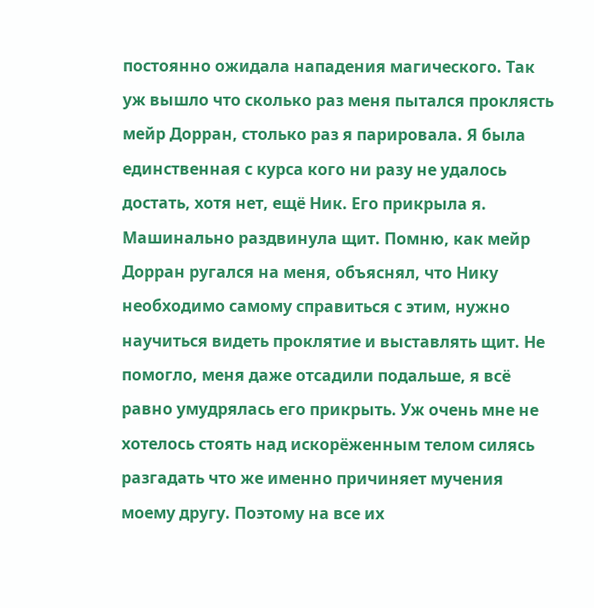постоянно ожидала нападения магического. Так уж вышло что сколько раз меня пытался проклясть мейр Дорран, столько раз я парировала. Я была единственная с курса кого ни разу не удалось достать, хотя нет, ещё Ник. Его прикрыла я. Машинально раздвинула щит. Помню, как мейр Дорран ругался на меня, объяснял, что Нику необходимо самому справиться с этим, нужно научиться видеть проклятие и выставлять щит. Не помогло, меня даже отсадили подальше, я всё равно умудрялась его прикрыть. Уж очень мне не хотелось стоять над искорёженным телом силясь разгадать что же именно причиняет мучения моему другу. Поэтому на все их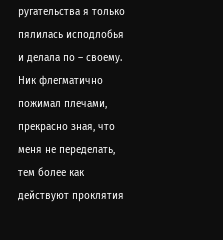ругательства я только пялилась исподлобья и делала по – своему. Ник флегматично пожимал плечами, прекрасно зная, что меня не переделать, тем более как действуют проклятия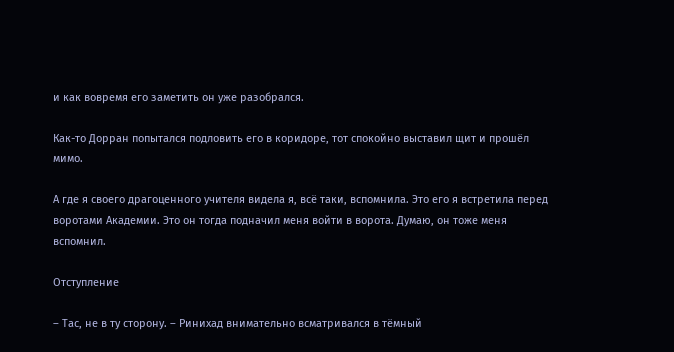и как вовремя его заметить он уже разобрался.

Как-то Дорран попытался подловить его в коридоре, тот спокойно выставил щит и прошёл мимо.

А где я своего драгоценного учителя видела я, всё таки, вспомнила. Это его я встретила перед воротами Академии. Это он тогда подначил меня войти в ворота. Думаю, он тоже меня вспомнил.

Отступление

– Тас, не в ту сторону. – Ринихад внимательно всматривался в тёмный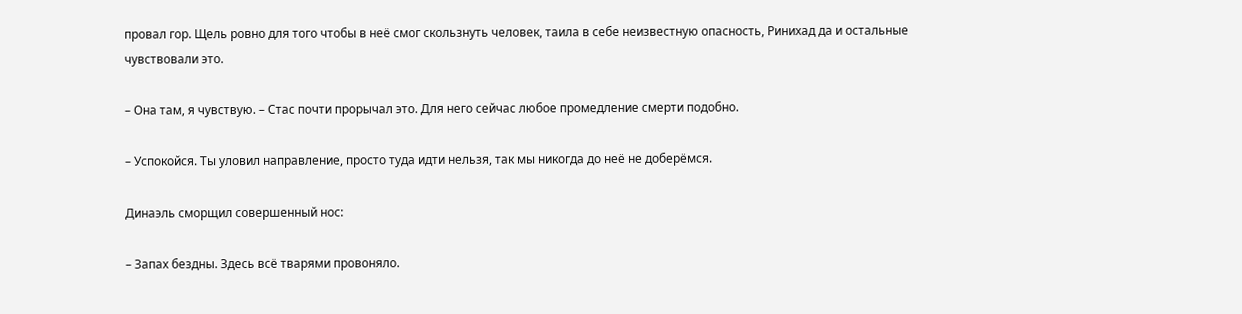провал гор. Щель ровно для того чтобы в неё смог скользнуть человек, таила в себе неизвестную опасность, Ринихад да и остальные чувствовали это.

– Она там, я чувствую. – Стас почти прорычал это. Для него сейчас любое промедление смерти подобно.

– Успокойся. Ты уловил направление, просто туда идти нельзя, так мы никогда до неё не доберёмся.

Динаэль сморщил совершенный нос:

– Запах бездны. Здесь всё тварями провоняло.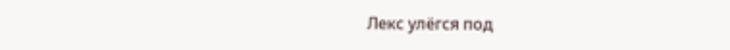Лекс улёгся под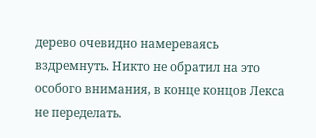дерево очевидно намереваясь вздремнуть. Никто не обратил на это особого внимания, в конце концов Лекса не переделать.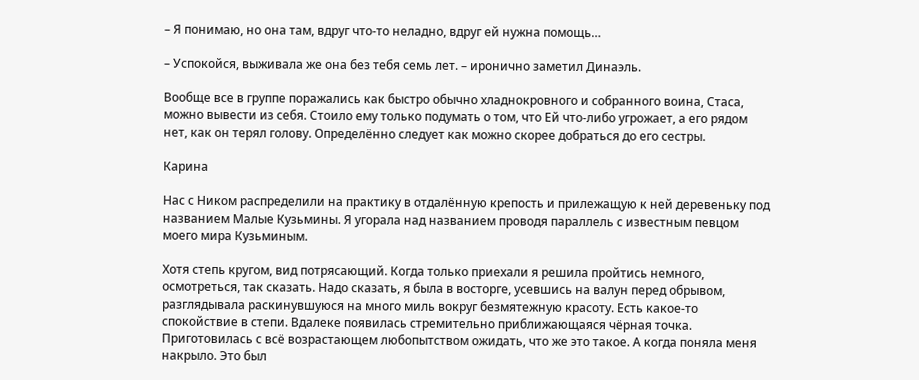– Я понимаю, но она там, вдруг что-то неладно, вдруг ей нужна помощь…

– Успокойся, выживала же она без тебя семь лет. – иронично заметил Динаэль.

Вообще все в группе поражались как быстро обычно хладнокровного и собранного воина, Стаса, можно вывести из себя. Стоило ему только подумать о том, что Ей что-либо угрожает, а его рядом нет, как он терял голову. Определённо следует как можно скорее добраться до его сестры.

Карина

Нас с Ником распределили на практику в отдалённую крепость и прилежащую к ней деревеньку под названием Малые Кузьмины. Я угорала над названием проводя параллель с известным певцом моего мира Кузьминым.

Хотя степь кругом, вид потрясающий. Когда только приехали я решила пройтись немного, осмотреться, так сказать. Надо сказать, я была в восторге, усевшись на валун перед обрывом, разглядывала раскинувшуюся на много миль вокруг безмятежную красоту. Есть какое-то спокойствие в степи. Вдалеке появилась стремительно приближающаяся чёрная точка. Приготовилась с всё возрастающем любопытством ожидать, что же это такое. А когда поняла меня накрыло. Это был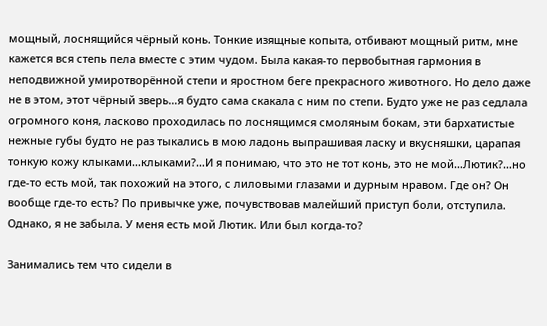мощный, лоснящийся чёрный конь. Тонкие изящные копыта, отбивают мощный ритм, мне кажется вся степь пела вместе с этим чудом. Была какая-то первобытная гармония в неподвижной умиротворённой степи и яростном беге прекрасного животного. Но дело даже не в этом, этот чёрный зверь…я будто сама скакала с ним по степи. Будто уже не раз седлала огромного коня, ласково проходилась по лоснящимся смоляным бокам, эти бархатистые нежные губы будто не раз тыкались в мою ладонь выпрашивая ласку и вкусняшки, царапая тонкую кожу клыками…клыками?…И я понимаю, что это не тот конь, это не мой…Лютик?…но где-то есть мой, так похожий на этого, с лиловыми глазами и дурным нравом. Где он? Он вообще где-то есть? По привычке уже, почувствовав малейший приступ боли, отступила. Однако, я не забыла. У меня есть мой Лютик. Или был когда-то?

Занимались тем что сидели в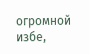огромной избе,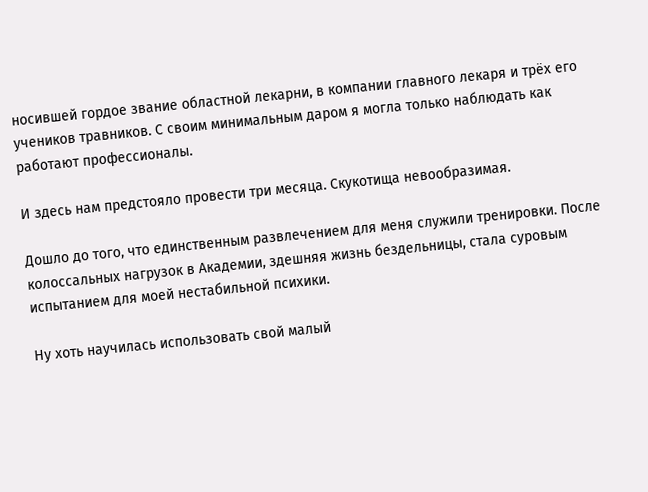носившей гордое звание областной лекарни, в компании главного лекаря и трёх его учеников травников. С своим минимальным даром я могла только наблюдать как работают профессионалы.

И здесь нам предстояло провести три месяца. Скукотища невообразимая.

Дошло до того, что единственным развлечением для меня служили тренировки. После колоссальных нагрузок в Академии, здешняя жизнь бездельницы, стала суровым испытанием для моей нестабильной психики.

Ну хоть научилась использовать свой малый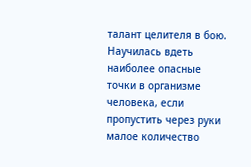талант целителя в бою. Научилась вдеть наиболее опасные точки в организме человека, если пропустить через руки малое количество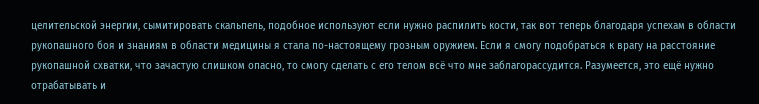целительской энергии, сымитировать скальпель, подобное используют если нужно распилить кости, так вот теперь благодаря успехам в области рукопашного боя и знаниям в области медицины я стала по-настоящему грозным оружием. Если я смогу подобраться к врагу на расстояние рукопашной схватки, что зачастую слишком опасно, то смогу сделать с его телом всё что мне заблагорассудится. Разумеется, это ещё нужно отрабатывать и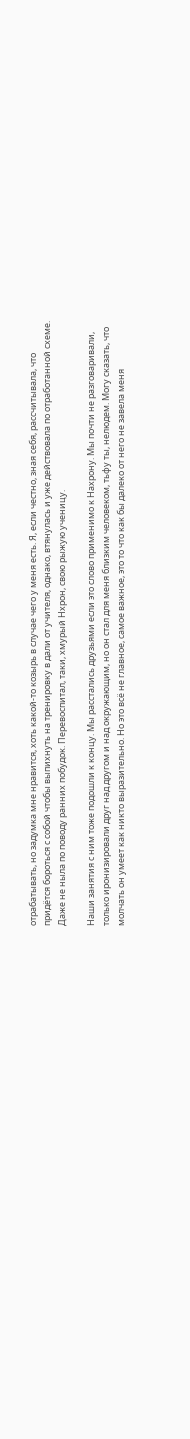отрабатывать, но задумка мне нравится, хоть какой-то козырь в случае чего у меня есть. Я, если честно, зная себя, рассчитывала, что придётся бороться с собой чтобы выпихнуть на тренировку в дали от учителя, однако, втянулась и уже действовала по отработанной схеме. Даже не ныла по поводу ранних побудок. Перевоспитал, таки, хмурый Нхрон, свою рыжую ученицу.

Наши занятия с ним тоже подошли к концу. Мы расстались друзьями если это слово применимо к Нахрону. Мы почти не разговаривали, только иронизировали друг над другом и над окружающим, но он стал для меня близким человеком, тьфу ты, нелюдем. Могу сказать, что молчать он умеет как никто выразительно. Но это всё не главное, самое важное, это то что как бы далеко от него не завела меня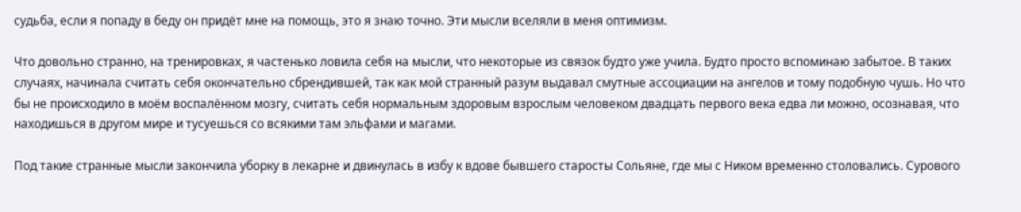судьба, если я попаду в беду он придёт мне на помощь, это я знаю точно. Эти мысли вселяли в меня оптимизм.

Что довольно странно, на тренировках, я частенько ловила себя на мысли, что некоторые из связок будто уже учила. Будто просто вспоминаю забытое. В таких случаях, начинала считать себя окончательно сбрендившей, так как мой странный разум выдавал смутные ассоциации на ангелов и тому подобную чушь. Но что бы не происходило в моём воспалённом мозгу, считать себя нормальным здоровым взрослым человеком двадцать первого века едва ли можно, осознавая, что находишься в другом мире и тусуешься со всякими там эльфами и магами.

Под такие странные мысли закончила уборку в лекарне и двинулась в избу к вдове бывшего старосты Сольяне, где мы с Ником временно столовались. Сурового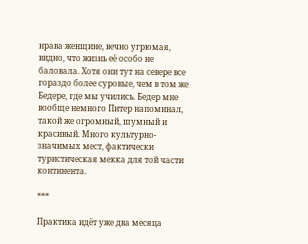нрава женщине, вечно угрюмая, видно, что жизнь её особо не баловала. Хотя они тут на севере все гораздо более суровые, чем в том же Бедере, где мы учились. Бедер мне вообще немного Питер напоминал, такой же огромный, шумный и красивый. Много культурно-значимых мест, фактически туристическая мекка для той части континента.

***

Практика идёт уже два месяца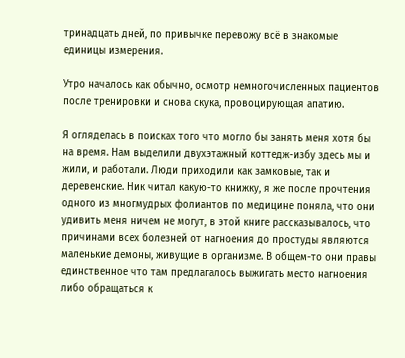тринадцать дней, по привычке перевожу всё в знакомые единицы измерения.

Утро началось как обычно, осмотр немногочисленных пациентов после тренировки и снова скука, провоцирующая апатию.

Я огляделась в поисках того что могло бы занять меня хотя бы на время. Нам выделили двухэтажный коттедж-избу здесь мы и жили, и работали. Люди приходили как замковые, так и деревенские. Ник читал какую-то книжку, я же после прочтения одного из многмудрых фолиантов по медицине поняла, что они удивить меня ничем не могут, в этой книге рассказывалось, что причинами всех болезней от нагноения до простуды являются маленькие демоны, живущие в организме. В общем-то они правы единственное что там предлагалось выжигать место нагноения либо обращаться к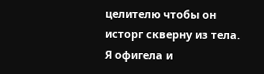целителю чтобы он исторг скверну из тела. Я офигела и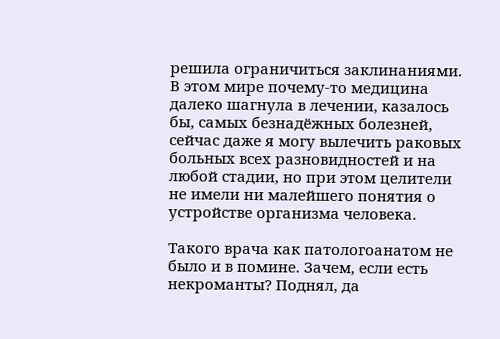решила ограничиться заклинаниями. В этом мире почему-то медицина далеко шагнула в лечении, казалось бы, самых безнадёжных болезней, сейчас даже я могу вылечить раковых больных всех разновидностей и на любой стадии, но при этом целители не имели ни малейшего понятия о устройстве организма человека.

Такого врача как патологоанатом не было и в помине. Зачем, если есть некроманты? Поднял, да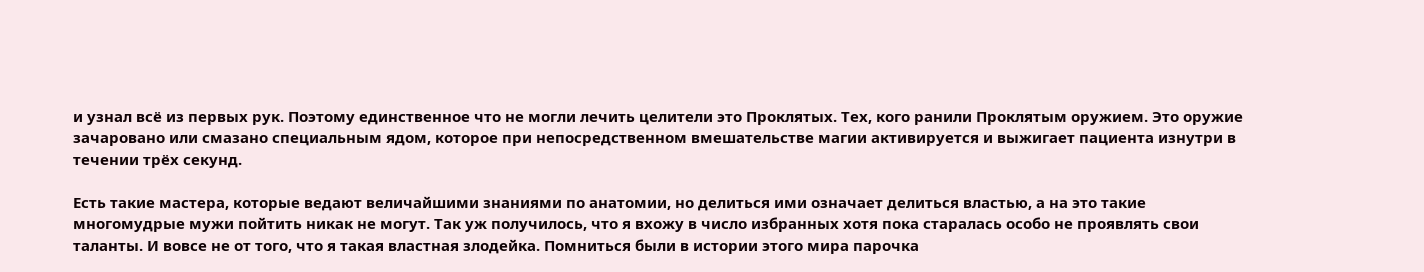и узнал всё из первых рук. Поэтому единственное что не могли лечить целители это Проклятых. Тех, кого ранили Проклятым оружием. Это оружие зачаровано или смазано специальным ядом, которое при непосредственном вмешательстве магии активируется и выжигает пациента изнутри в течении трёх секунд.

Есть такие мастера, которые ведают величайшими знаниями по анатомии, но делиться ими означает делиться властью, а на это такие многомудрые мужи пойтить никак не могут. Так уж получилось, что я вхожу в число избранных хотя пока старалась особо не проявлять свои таланты. И вовсе не от того, что я такая властная злодейка. Помниться были в истории этого мира парочка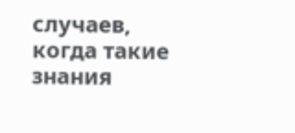случаев, когда такие знания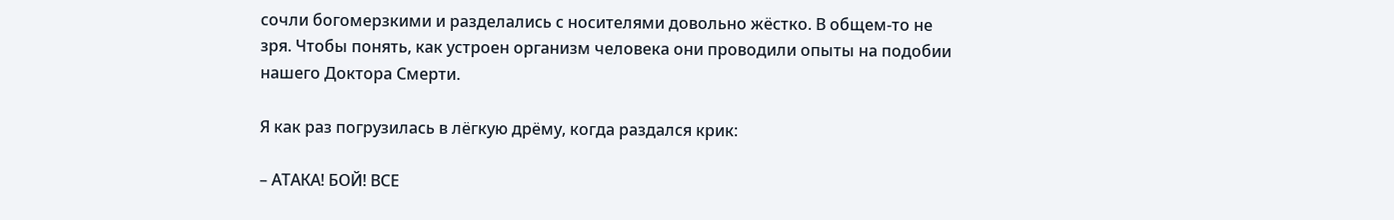сочли богомерзкими и разделались с носителями довольно жёстко. В общем-то не зря. Чтобы понять, как устроен организм человека они проводили опыты на подобии нашего Доктора Смерти.

Я как раз погрузилась в лёгкую дрёму, когда раздался крик:

– АТАКА! БОЙ! ВСЕ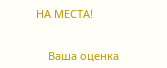НА МЕСТА!


    Ваша оценка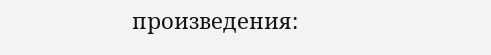произведения: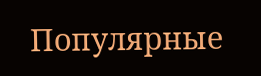Популярные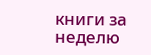книги за неделю